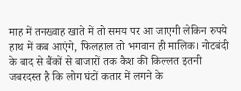माह में तनख्वाह खाते में तो समय पर आ जाएगी लेकिन रुपये हाथ में कब आएंगे, फिलहाल तो भगवान ही मालिक। नोटबंदी के बाद से बैंकों से बाजारों तक कैश की किल्लत इतनी जबरदस्त है कि लोग घंटों कतार में लगने के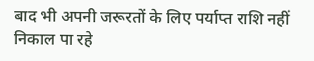बाद भी अपनी जरूरतों के लिए पर्याप्त राशि नहीं निकाल पा रहे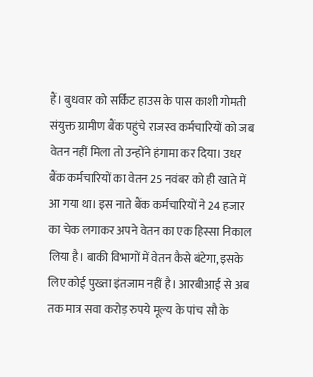हैं। बुधवार को सर्किट हाउस के पास काशी गोमती संयुक्त ग्रामीण बैंक पहुंचे राजस्व कर्मचारियों को जब वेतन नहीं मिला तो उन्होंने हंगामा कर दिया। उधर बैंक कर्मचारियों का वेतन 25 नवंबर को ही खाते में आ गया था। इस नाते बैंक कर्मचारियों ने 24 हजार का चेक लगाकर अपने वेतन का एक हिस्सा निकाल लिया है। बाकी विभागों में वेतन कैसे बंटेगा, इसके लिए कोई पुख्ता इंतजाम नहीं है। आरबीआई से अब तक मात्र सवा करोड़ रुपये मूल्य के पांच सौ के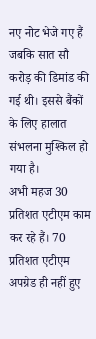नए नोट भेजे गए हैं जबकि सात सौ करोड़ की डिमांड की गई थी। इससे बैंकों के लिए हालात संभलना मुश्किल हो गया है।
अभी महज 30 प्रतिशत एटीएम काम कर रहे हैं। 70 प्रतिशत एटीएम अपग्रेड ही नहीं हुए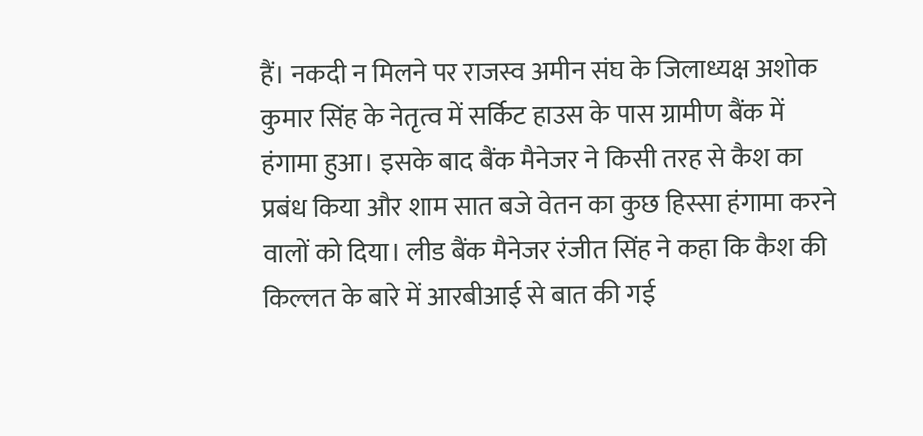हैं। नकदी न मिलने पर राजस्व अमीन संघ के जिलाध्यक्ष अशोक कुमार सिंह के नेतृत्व में सर्किट हाउस के पास ग्रामीण बैंक में हंगामा हुआ। इसके बाद बैंक मैनेजर ने किसी तरह से कैश का प्रबंध किया और शाम सात बजे वेतन का कुछ हिस्सा हंगामा करने वालों को दिया। लीड बैंक मैनेजर रंजीत सिंह ने कहा कि कैश की किल्लत के बारे में आरबीआई से बात की गई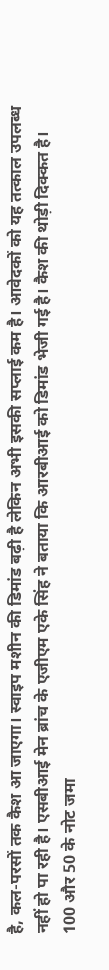है, कल-परसों तक कैश आ जाएगा। स्वाइप मशीन की डिमांड बढ़ी है लेकिन अभी इसकी सप्लाई कम है। आवेदकों को यह तत्काल उपलब्ध नहीं हो पा रही है। एसबीआई मेन ब्रांच के एजीएम एके सिंह ने बताया कि आरबीआई को डिमांड भेजी गई है। कैश की थोड़ी दिक्कत है। 100 और 50 के नोट जमा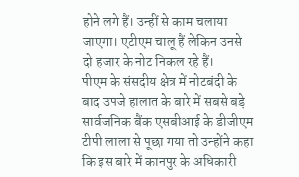होने लगे हैं। उन्हीं से काम चलाया जाएगा। एटीएम चालू हैं लेकिन उनसे दो हजार के नोट निकल रहे हैं।
पीएम के संसदीय क्षेत्र में नोटबंदी के बाद उपजे हालात के बारे में सबसे बड़े सार्वजनिक बैंक एसबीआई के डीजीएम टीपी लाला से पूछा गया तो उन्होंने कहा कि इस बारे में कानपुर के अधिकारी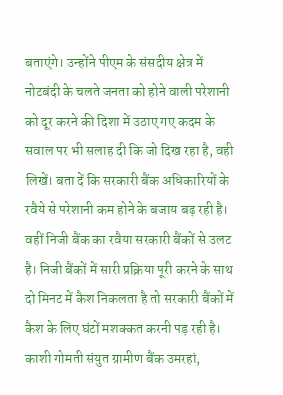बताएंगे। उन्होंने पीएम के संसदीय क्षेत्र में नोटबंदी के चलते जनता को होने वाली परेशानी को दूर करने की दिशा में उठाए गए कदम के सवाल पर भी सलाह दी कि जो दिख रहा है, वही लिखें। बता दें कि सरकारी बैंक अधिकारियों के रवैये से परेशानी कम होने के बजाय बढ़ रही है। वहीं निजी बैंक का रवैया सरकारी बैंकों से उलट है। निजी बैंकों में सारी प्रक्रिया पूरी करने के साथ दो मिनट में कैश निकलता है तो सरकारी बैंकों में कैश के लिए घंटों मशक्कत करनी पड़ रही है।
काशी गोमती संयुत ग्रामीण बैंक उमरहां,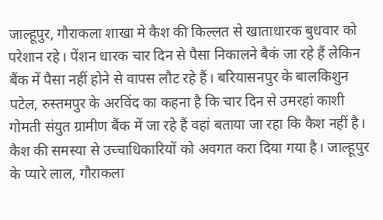जाल्हूपुर, गौराकला शाखा मे कैश की किल्लत से खाताधारक बुधवार को परेशान रहे। पेंशन धारक चार दिन से पैसा निकालने बैकं जा रहे हैं लेकिन बैंक में पैसा नहीं होने से वापस लौट रहे हैं। बरियासनपुर के बालकिशुन पटेल, रुस्तमपुर के अरविंद का कहना है कि चार दिन से उमरहां काशी गोमती संयुत ग्रामीण बैंक में जा रहे हैं वहां बताया जा रहा कि कैश नहीं है। कैश की समस्या से उच्चाधिकारियों को अवगत करा दिया गया है। जाल्हूपुर के प्यारे लाल, गौराकला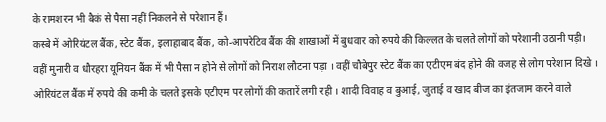के रामशरन भी बैकं से पैसा नहीं निकलने से परेशान हैं।
कस्बे में ओरियंटल बैंक, स्टेट बैंक, इलाहाबाद बैंक, को-आपरेटिव बैंक की शाखाओं में बुधवार को रुपये की किल्लत के चलते लोगों को परेशानी उठानी पड़ी। वहीं मुनारी व धौरहरा यूनियन बैंक में भी पैसा न होने से लोगों को निराश लौटना पड़ा । वहीं चौबेपुर स्टेट बैंक का एटीएम बंद होने की वजह से लोग परेशान दिखे । ओरियंटल बैंक में रुपये की कमी के चलते इसके एटीएम पर लोगों की कतारें लगी रही । शादी विवाह व बुआई, जुताई व खाद बीज का इंतजाम करने वाले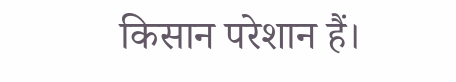किसान परेशान हैं।